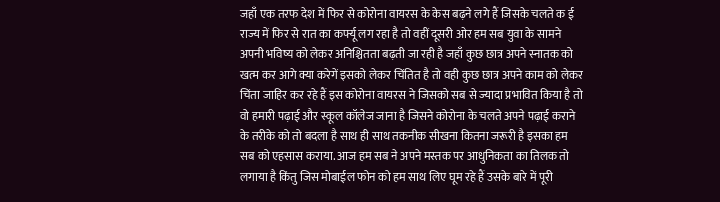जहाँ एक तरफ देश में फिर से कोरोना वायरस के केस बढ़ने लगे हैं जिसके चलते क ई राज्य में फिर से रात का कर्फ्यू लग रहा है तो वहीं दूसरी ओर हम सब युवा के सामने अपनी भविष्य को लेकर अनिश्चितता बढ़ती जा रही है जहाँ कुछ छात्र अपने स्नातक को खत्म कर आगे क्या करेगें इसको लेकर चिंतित है तो वही कुछ छात्र अपने काम को लेकर चिंता जाहिर कर रहे हैं इस कोरोना वायरस ने जिसको सब से ज्यादा प्रभावित किया है तो वो हमारी पढ़ाई और स्कूल कॉलेज जाना है जिसने कोरोना के चलते अपने पढ़ाई कराने के तरीके को तो बदला है साथ ही साथ तकनीक सीखना कितना जरूरी है इसका हम सब को एहसास कराया. आज हम सब ने अपने मस्तक पर आधुनिकता का तिलक तो लगाया है किंतु जिस मोबाईल फोन को हम साथ लिए घूम रहे हैं उसके बारे में पूरी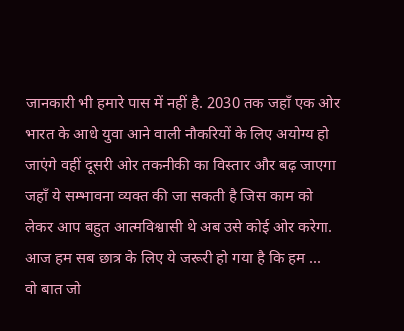जानकारी भी हमारे पास में नहीं है. 2030 तक जहाँ एक ओर भारत के आधे युवा आने वाली नौकरियों के लिए अयोग्य हो जाएंगे वहीं दूसरी ओर तकनीकी का विस्तार और बढ़ जाएगा जहाँ ये सम्भावना व्यक्त की जा सकती है जिस काम को लेकर आप बहुत आत्मविश्वासी थे अब उसे कोई ओर करेगा. आज हम सब छात्र के लिए ये जरूरी हो गया है कि हम ...
वो बात जो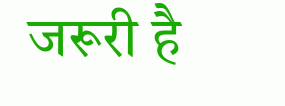जरूरी है